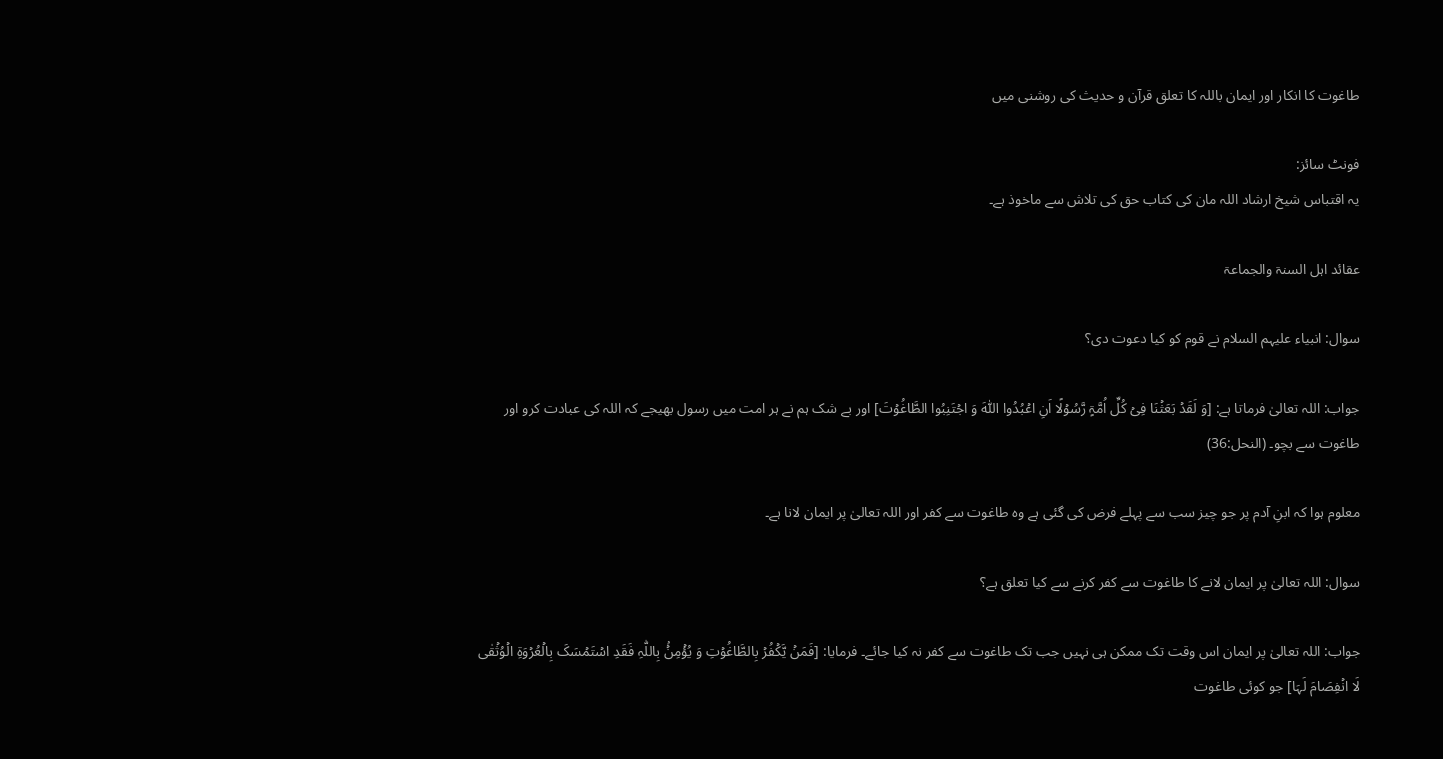طاغوت کا انکار اور ایمان باللہ کا تعلق قرآن و حدیث کی روشنی میں

فونٹ سائز:
یہ اقتباس شیخ ارشاد اللہ مان کی کتاب حق کی تلاش سے ماخوذ ہے۔

عقائد اہل السنۃ والجماعۃ

سوال: انبیاء علیہم السلام نے قوم کو کیا دعوت دی؟

جواب: اللہ تعالیٰ فرماتا ہے: [وَ لَقَدۡ بَعَثۡنَا فِیۡ کُلِّ اُمَّۃٍ رَّسُوۡلًا اَنِ اعۡبُدُوا اللّٰہَ وَ اجۡتَنِبُوا الطَّاغُوۡتَ] اور بے شک ہم نے ہر امت میں رسول بھیجے کہ اللہ کی عبادت کرو اور طاغوت سے بچو۔ (النحل:36)

معلوم ہوا کہ ابنِ آدم پر جو چیز سب سے پہلے فرض کی گئی ہے وہ طاغوت سے کفر اور اللہ تعالیٰ پر ایمان لانا ہے۔

سوال: اللہ تعالیٰ پر ایمان لانے کا طاغوت سے کفر کرنے سے کیا تعلق ہے؟

جواب: اللہ تعالیٰ پر ایمان اس وقت تک ممکن ہی نہیں جب تک طاغوت سے کفر نہ کیا جائے۔ فرمایا: [فَمَنۡ یَّکۡفُرۡ بِالطَّاغُوۡتِ وَ یُؤۡمِنۡۢ بِاللّٰہِ فَقَدِ اسۡتَمۡسَکَ بِالۡعُرۡوَۃِ الۡوُثۡقٰی لَا انۡفِصَامَ لَہَا] جو کوئی طاغوت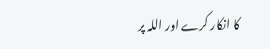کا انکار کرے اور اللہ پر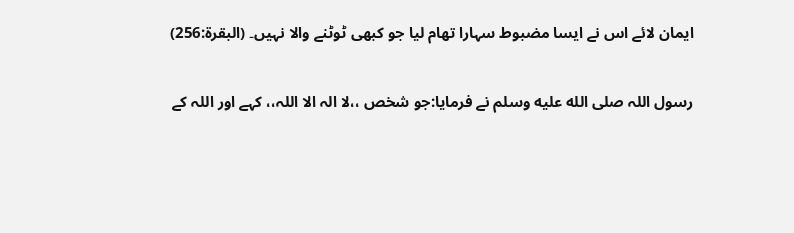ایمان لائے اس نے ایسا مضبوط سہارا تھام لیا جو کبھی ٹوٹنے والا نہیں۔ (البقرة:256)

رسول اللہ صلى الله عليه وسلم نے فرمایا:جو شخص ،،لا الہ الا اللہ،، کہے اور اللہ کے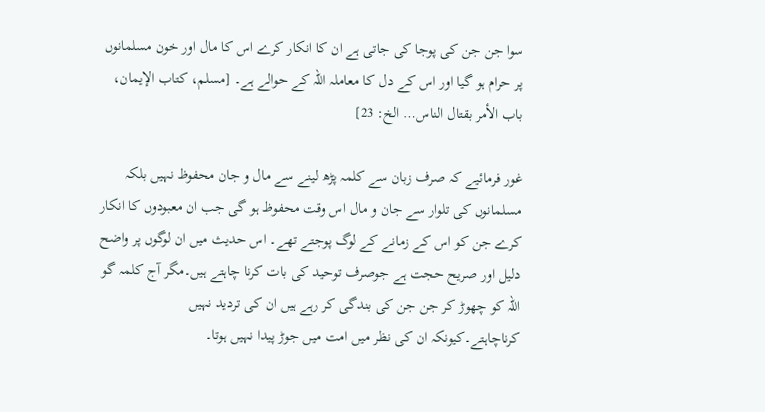سوا جن جن کی پوجا کی جاتی ہے ان کا انکار کرے اس کا مال اور خون مسلمانوں پر حرام ہو گیا اور اس کے دل کا معاملہ اللہ کے حوالے ہے۔ [مسلم، كتاب الإيمان، باب الأمر بقتال الناس… الخ: 23]

غور فرمائیے کہ صرف زبان سے کلمہ پڑھ لینے سے مال و جان محفوظ نہیں بلکہ مسلمانوں کی تلوار سے جان و مال اس وقت محفوظ ہو گی جب ان معبودوں کا انکار کرے جن کو اس کے زمانے کے لوگ پوجتے تھے۔ اس حدیث میں ان لوگوں پر واضح دلیل اور صریح حجت ہے جوصرف توحید کی بات کرنا چاہتے ہیں۔مگر آج کلمہ گو اللہ کو چھوڑ کر جن جن کی بندگی کر رہے ہیں ان کی تردید نہیں کرناچاہتے۔کیونکہ ان کی نظر میں امت میں جوڑ پیدا نہیں ہوتا۔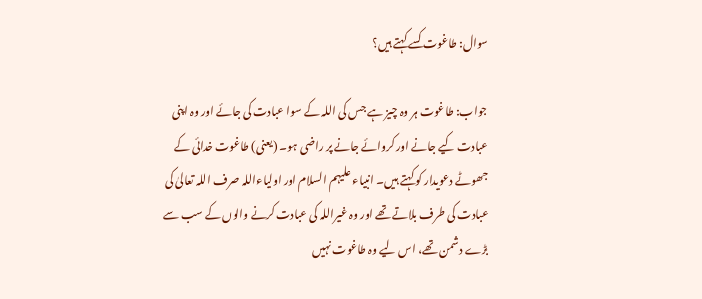سوال: طاغوت کسے کہتے ہیں؟

جواب: طاغوت ہر وہ چیز ہے جس کی اللہ کے سوا عبادت کی جائے اور وہ اپنی عبادت کیے جانے اور کروائے جانے پر راضی ہو۔ (یعنی) طاغوت خدائی کے جھوٹے دعویدار کو کہتے ہیں۔ انبیاء علیہم السلام اور اولیاءاللہ صرف اللہ تعالیٰ کی عبادت کی طرف بلاتے تھے اور وہ غیراللہ کی عبادت کرنے والوں کے سب سے بڑے دشمن تھے، اس لیے وہ طاغوت نہیں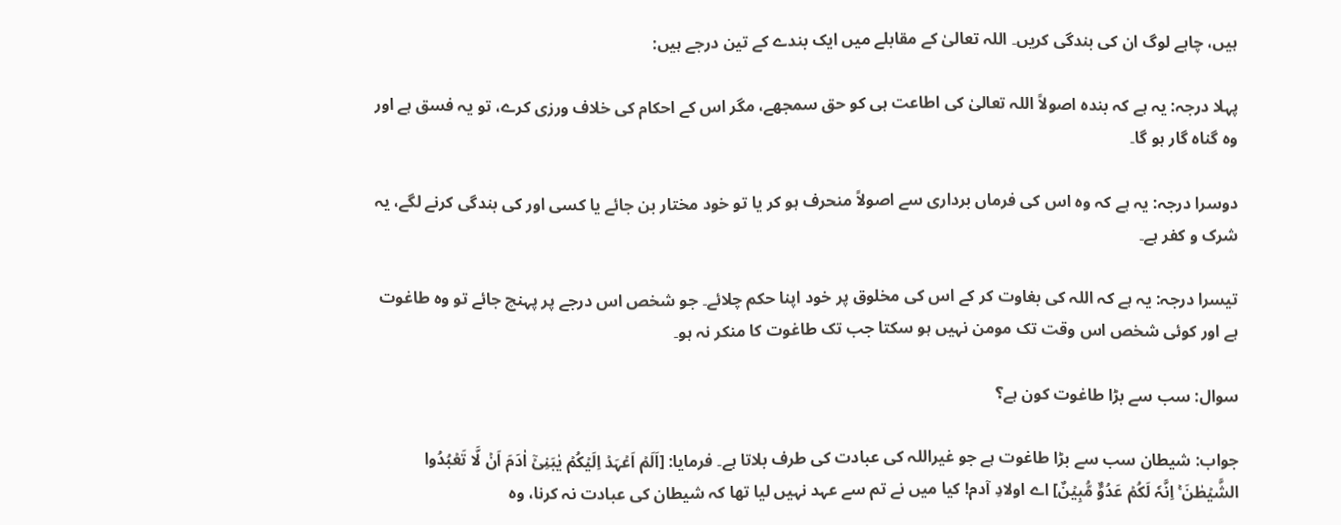ہیں، چاہے لوگ ان کی بندگی کریں۔ اللہ تعالیٰ کے مقابلے میں ایک بندے کے تین درجے ہیں:

پہلا درجہ: یہ ہے کہ بندہ اصولاً اللہ تعالیٰ کی اطاعت ہی کو حق سمجھے، مگر اس کے احکام کی خلاف ورزی کرے، تو یہ فسق ہے اور وہ گناہ گار ہو گا۔

دوسرا درجہ: یہ ہے کہ وہ اس کی فرماں برداری سے اصولاً منحرف ہو کر یا تو خود مختار بن جائے یا کسی اور کی بندگی کرنے لگے، یہ شرک و کفر ہے۔

تیسرا درجہ: یہ ہے کہ اللہ کی بغاوت کر کے اس کی مخلوق پر خود اپنا حکم چلائے۔ جو شخص اس درجے پر پہنچ جائے تو وہ طاغوت ہے اور کوئی شخص اس وقت تک مومن نہیں ہو سکتا جب تک طاغوت کا منکر نہ ہو۔

سوال: سب سے بڑا طاغوت کون ہے؟

جواب: شیطان سب سے بڑا طاغوت ہے جو غیراللہ کی عبادت کی طرف بلاتا ہے۔ فرمایا: [اَلَمۡ اَعۡہَدۡ اِلَیۡکُمۡ یٰبَنِیۡۤ اٰدَمَ اَنۡ لَّا تَعۡبُدُوا الشَّیۡطٰنَ ۚ اِنَّہٗ لَکُمۡ عَدُوٌّ مُّبِیۡنٌ] اے اولادِ آدم! کیا میں نے تم سے عہد نہیں لیا تھا کہ شیطان کی عبادت نہ کرنا، وہ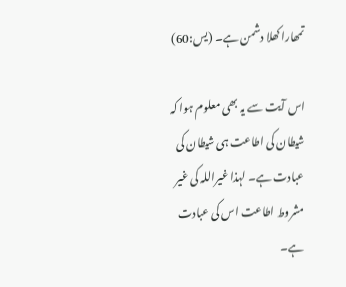تمھارا کھلا دشمن ہے۔ (یس:60)

اس آیت سے یہ بھی معلوم ہوا کہ شیطان کی اطاعت ہی شیطان کی عبادت ہے۔ لہذا غیراللہ کی غیر مشروط اطاعت اس کی عبادت ہے۔